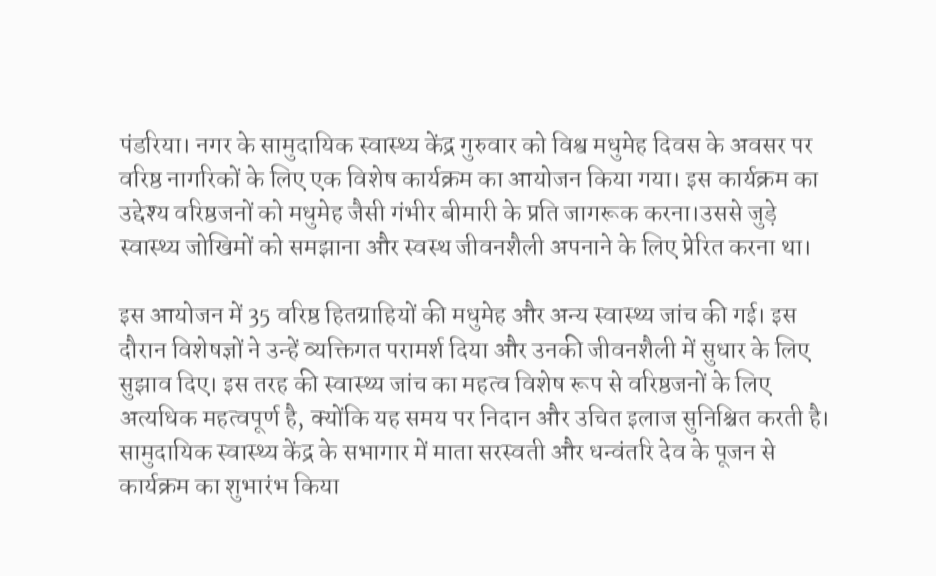पंडरिया। नगर के सामुदायिक स्वास्थ्य केंद्र गुरुवार को विश्व मधुमेह दिवस के अवसर पर वरिष्ठ नागरिकों के लिए एक विशेष कार्यक्रम का आयोजन किया गया। इस कार्यक्रम का उद्देश्य वरिष्ठजनों को मधुमेह जैसी गंभीर बीमारी के प्रति जागरूक करना।उससे जुड़े स्वास्थ्य जोखिमों को समझाना और स्वस्थ जीवनशैली अपनाने के लिए प्रेरित करना था।

इस आयोजन में 35 वरिष्ठ हितग्राहियों की मधुमेह और अन्य स्वास्थ्य जांच की गई। इस दौरान विशेषज्ञों ने उन्हें व्यक्तिगत परामर्श दिया और उनकी जीवनशैली में सुधार के लिए सुझाव दिए। इस तरह की स्वास्थ्य जांच का महत्व विशेष रूप से वरिष्ठजनों के लिए अत्यधिक महत्वपूर्ण है, क्योंकि यह समय पर निदान और उचित इलाज सुनिश्चित करती है।
सामुदायिक स्वास्थ्य केंद्र के सभागार में माता सरस्वती और धन्वंतरि देव के पूजन से कार्यक्रम का शुभारंभ किया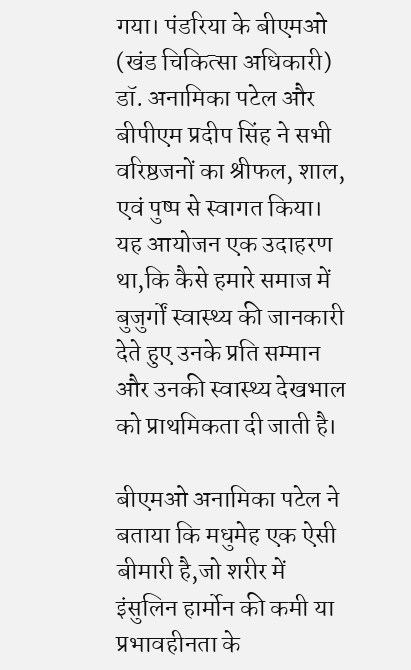गया। पंडरिया के बीएमओ (खंड चिकित्सा अधिकारी) डॉ. अनामिका पटेल और बीपीएम प्रदीप सिंह ने सभी वरिष्ठजनों का श्रीफल, शाल, एवं पुष्प से स्वागत किया। यह आयोजन एक उदाहरण था,कि कैसे हमारे समाज में बुजुर्गों स्वास्थ्य की जानकारी देते हुए उनके प्रति सम्मान और उनकी स्वास्थ्य देखभाल को प्राथमिकता दी जाती है।

बीएमओ अनामिका पटेल ने बताया कि मधुमेह एक ऐसी बीमारी है,जो शरीर में इंसुलिन हार्मोन की कमी या प्रभावहीनता के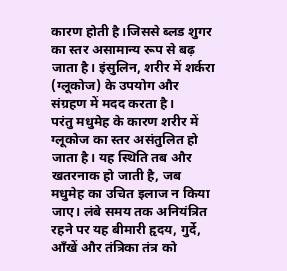कारण होती है।जिससे ब्लड शुगर का स्तर असामान्य रूप से बढ़ जाता है। इंसुलिन, शरीर में शर्करा (ग्लूकोज) के उपयोग और संग्रहण में मदद करता है।
परंतु मधुमेह के कारण शरीर में ग्लूकोज का स्तर असंतुलित हो जाता है। यह स्थिति तब और खतरनाक हो जाती है, जब मधुमेह का उचित इलाज न किया जाए। लंबे समय तक अनियंत्रित रहने पर यह बीमारी हृदय, गुर्दे, आँखें और तंत्रिका तंत्र को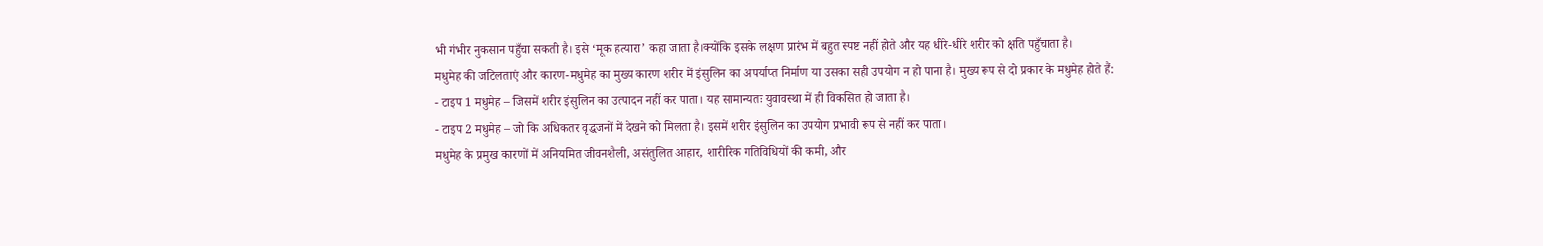भी गंभीर नुकसान पहुँचा सकती है। इसे ‘मूक हत्यारा’ कहा जाता है।क्योंकि इसके लक्षण प्रारंभ में बहुत स्पष्ट नहीं होते और यह धीरे-धीरे शरीर को क्षति पहुँचाता है।
मधुमेह की जटिलताएं और कारण-मधुमेह का मुख्य कारण शरीर में इंसुलिन का अपर्याप्त निर्माण या उसका सही उपयोग न हो पाना है। मुख्य रूप से दो प्रकार के मधुमेह होते हैं:
- टाइप 1 मधुमेह – जिसमें शरीर इंसुलिन का उत्पादन नहीं कर पाता। यह सामान्यतः युवावस्था में ही विकसित हो जाता है।
- टाइप 2 मधुमेह – जो कि अधिकतर वृद्धजनों में देखने को मिलता है। इसमें शरीर इंसुलिन का उपयोग प्रभावी रूप से नहीं कर पाता।
मधुमेह के प्रमुख कारणों में अनियमित जीवनशैली, असंतुलित आहार, शारीरिक गतिविधियों की कमी, और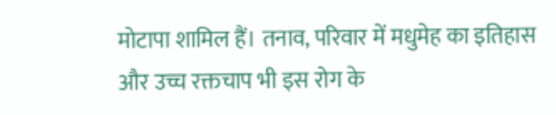मोटापा शामिल हैं। तनाव, परिवार में मधुमेह का इतिहास और उच्च रक्तचाप भी इस रोग के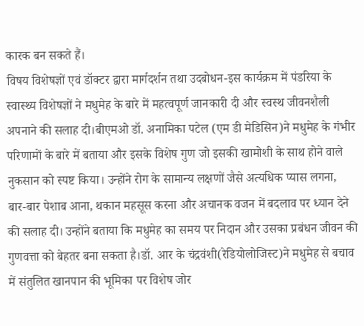कारक बन सकते हैं।
विषय विशेषज्ञों एवं डॉक्टर द्वारा मार्गदर्शन तथा उदबोधन-इस कार्यक्रम में पंडरिया के स्वास्थ्य विशेषज्ञों ने मधुमेह के बारे में महत्वपूर्ण जानकारी दी और स्वस्थ जीवनशैली अपनाने की सलाह दी।बीएमओ डॉ. अनामिका पटेल (एम डी मेडिसिन)ने मधुमेह के गंभीर परिणामों के बारे में बताया और इसके विशेष गुण जो इसकी खामोशी के साथ होने वाले नुकसान को स्पष्ट किया। उन्होंने रोग के सामान्य लक्षणों जैसे अत्यधिक प्यास लगना, बार-बार पेशाब आना, थकान महसूस करना और अचानक वजन में बदलाव पर ध्यान देने की सलाह दी। उन्होंने बताया कि मधुमेह का समय पर निदान और उसका प्रबंधन जीवन की गुणवत्ता को बेहतर बना सकता है।डॉ. आर के चंद्रवंशी(रेडियोलोजिस्ट)ने मधुमेह से बचाव में संतुलित खानपान की भूमिका पर विशेष जोर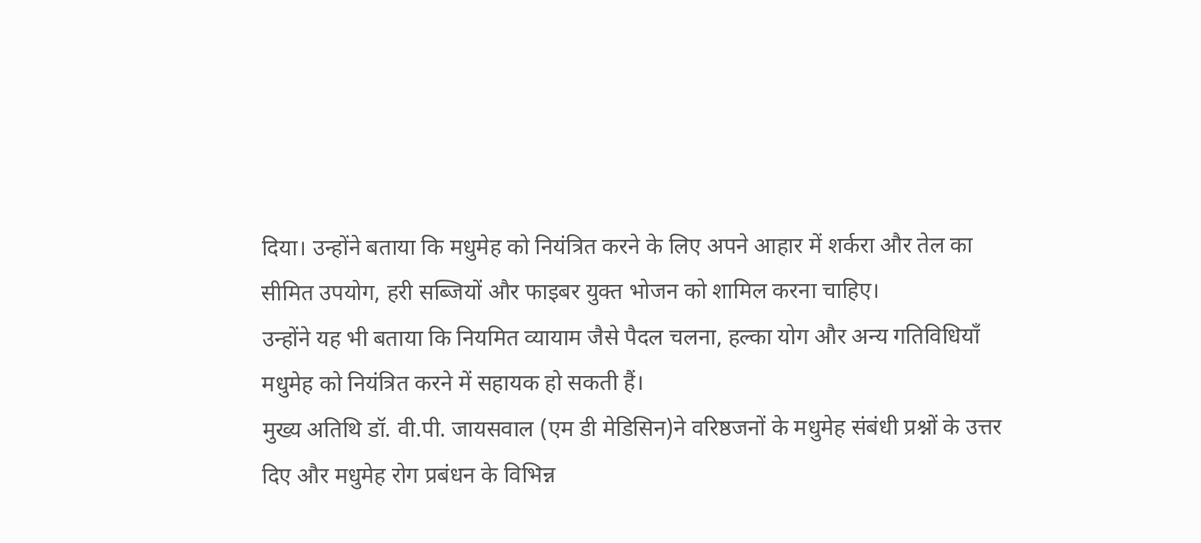दिया। उन्होंने बताया कि मधुमेह को नियंत्रित करने के लिए अपने आहार में शर्करा और तेल का सीमित उपयोग, हरी सब्जियों और फाइबर युक्त भोजन को शामिल करना चाहिए।
उन्होंने यह भी बताया कि नियमित व्यायाम जैसे पैदल चलना, हल्का योग और अन्य गतिविधियाँ मधुमेह को नियंत्रित करने में सहायक हो सकती हैं।
मुख्य अतिथि डॉ. वी.पी. जायसवाल (एम डी मेडिसिन)ने वरिष्ठजनों के मधुमेह संबंधी प्रश्नों के उत्तर दिए और मधुमेह रोग प्रबंधन के विभिन्न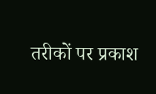तरीकों पर प्रकाश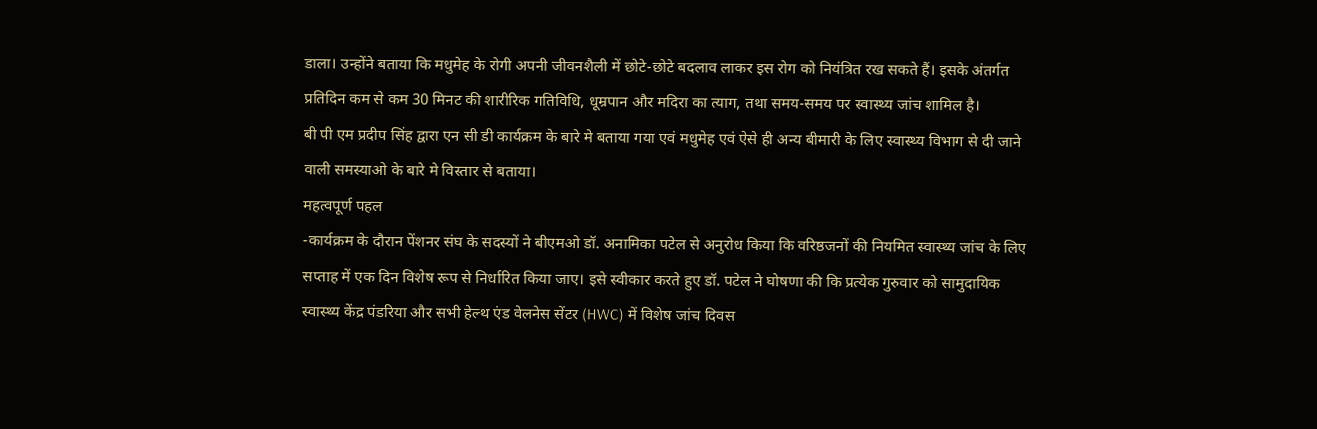डाला। उन्होंने बताया कि मधुमेह के रोगी अपनी जीवनशैली में छोटे-छोटे बदलाव लाकर इस रोग को नियंत्रित रख सकते हैं। इसके अंतर्गत प्रतिदिन कम से कम 30 मिनट की शारीरिक गतिविधि, धूम्रपान और मदिरा का त्याग, तथा समय-समय पर स्वास्थ्य जांच शामिल है।
बी पी एम प्रदीप सिंह द्वारा एन सी डी कार्यक्रम के बारे मे बताया गया एवं मधुमेह एवं ऐसे ही अन्य बीमारी के लिए स्वास्थ्य विभाग से दी जाने वाली समस्याओ के बारे मे विस्तार से बताया।
महत्वपूर्ण पहल
-कार्यक्रम के दौरान पेंशनर संघ के सदस्यों ने बीएमओ डॉ. अनामिका पटेल से अनुरोध किया कि वरिष्ठजनों की नियमित स्वास्थ्य जांच के लिए सप्ताह में एक दिन विशेष रूप से निर्धारित किया जाए। इसे स्वीकार करते हुए डॉ. पटेल ने घोषणा की कि प्रत्येक गुरुवार को सामुदायिक स्वास्थ्य केंद्र पंडरिया और सभी हेल्थ एंड वेलनेस सेंटर (HWC) में विशेष जांच दिवस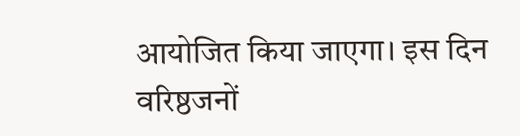आयोजित किया जाएगा। इस दिन वरिष्ठजनों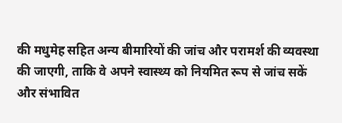की मधुमेह सहित अन्य बीमारियों की जांच और परामर्श की व्यवस्था की जाएगी, ताकि वे अपने स्वास्थ्य को नियमित रूप से जांच सकें और संभावित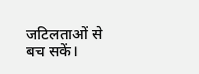जटिलताओं से बच सकें।